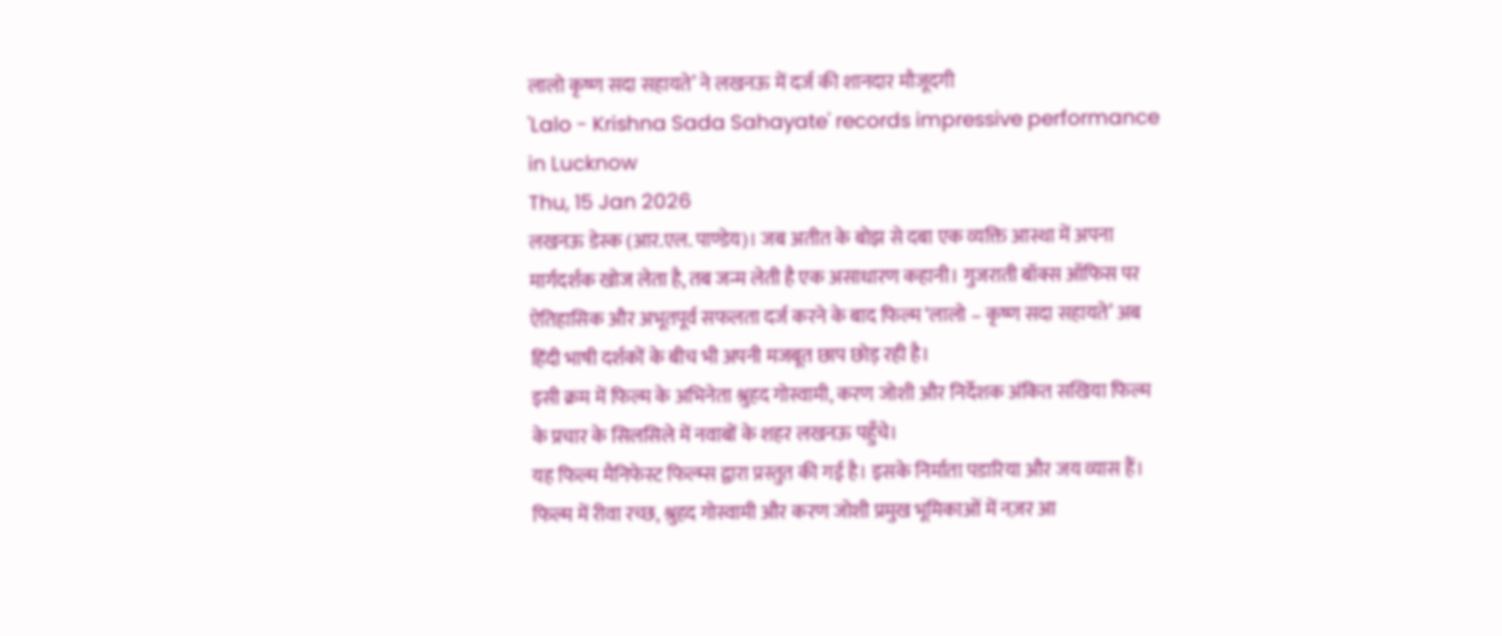लालो कृष्ण सदा सहायते’ ने लखनऊ में दर्ज की शानदार मौजूदगी
'Lalo - Krishna Sada Sahayate' records impressive performance in Lucknow
Thu, 15 Jan 2026
लखनऊ डेस्क (आर.एल. पाण्डेय)। जब अतीत के बोझ से दबा एक व्यक्ति आस्था में अपना मार्गदर्शक खोज लेता है, तब जन्म लेती है एक असाधारण कहानी। गुजराती बॉक्स ऑफिस पर ऐतिहासिक और अभूतपूर्व सफलता दर्ज करने के बाद फिल्म ‘लालो – कृष्ण सदा सहायते’ अब हिंदी भाषी दर्शकों के बीच भी अपनी मजबूत छाप छोड़ रही है।
इसी क्रम में फिल्म के अभिनेता श्रुहद गोस्वामी, करण जोशी और निर्देशक अंकित सखिया फिल्म के प्रचार के सिलसिले में नवाबों के शहर लखनऊ पहुँचे।
यह फिल्म मैनिफेस्ट फिल्म्स द्वारा प्रस्तुत की गई है। इसके निर्माता पडारिया और जय व्यास हैं। फिल्म में रीवा रच्छ, श्रुहद गोस्वामी और करण जोशी प्रमुख भूमिकाओं में नज़र आ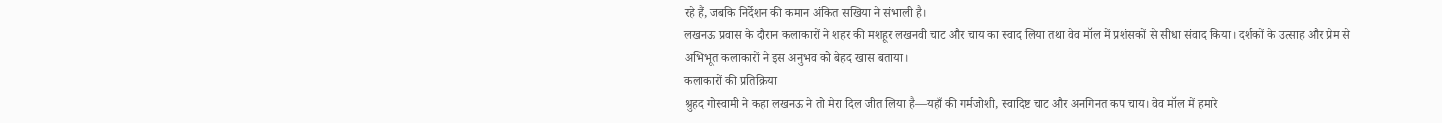रहे हैं, जबकि निर्देशन की कमान अंकित सखिया ने संभाली है।
लखनऊ प्रवास के दौरान कलाकारों ने शहर की मशहूर लखनवी चाट और चाय का स्वाद लिया तथा वेव मॉल में प्रशंसकों से सीधा संवाद किया। दर्शकों के उत्साह और प्रेम से अभिभूत कलाकारों ने इस अनुभव को बेहद खास बताया।
कलाकारों की प्रतिक्रिया
श्रुहद गोस्वामी ने कहा लखनऊ ने तो मेरा दिल जीत लिया है—यहाँ की गर्मजोशी, स्वादिष्ट चाट और अनगिनत कप चाय। वेव मॉल में हमारे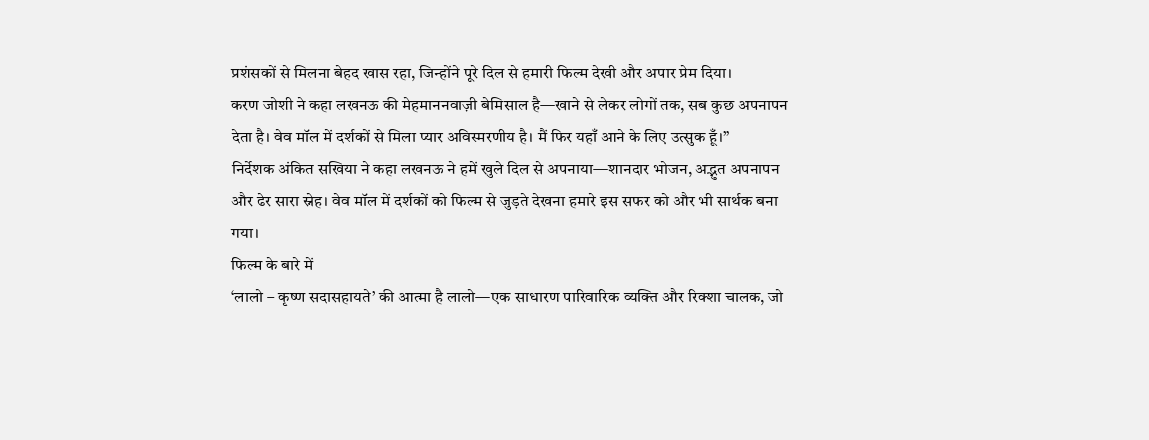प्रशंसकों से मिलना बेहद खास रहा, जिन्होंने पूरे दिल से हमारी फिल्म देखी और अपार प्रेम दिया।
करण जोशी ने कहा लखनऊ की मेहमाननवाज़ी बेमिसाल है—खाने से लेकर लोगों तक, सब कुछ अपनापन देता है। वेव मॉल में दर्शकों से मिला प्यार अविस्मरणीय है। मैं फिर यहाँ आने के लिए उत्सुक हूँ।”
निर्देशक अंकित सखिया ने कहा लखनऊ ने हमें खुले दिल से अपनाया—शानदार भोजन, अद्भुत अपनापन और ढेर सारा स्नेह। वेव मॉल में दर्शकों को फिल्म से जुड़ते देखना हमारे इस सफर को और भी सार्थक बना गया।
फिल्म के बारे में
‘लालो – कृष्ण सदासहायते’ की आत्मा है लालो—एक साधारण पारिवारिक व्यक्ति और रिक्शा चालक, जो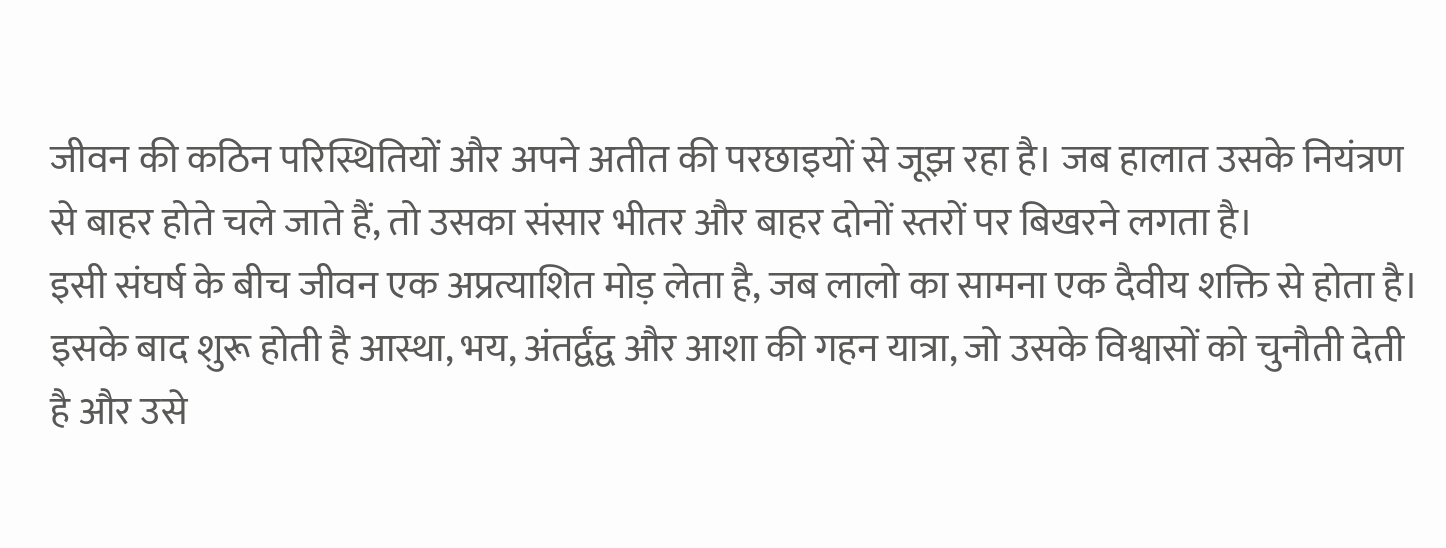जीवन की कठिन परिस्थितियों और अपने अतीत की परछाइयों से जूझ रहा है। जब हालात उसके नियंत्रण से बाहर होते चले जाते हैं, तो उसका संसार भीतर और बाहर दोनों स्तरों पर बिखरने लगता है।
इसी संघर्ष के बीच जीवन एक अप्रत्याशित मोड़ लेता है, जब लालो का सामना एक दैवीय शक्ति से होता है। इसके बाद शुरू होती है आस्था, भय, अंतर्द्वंद्व और आशा की गहन यात्रा, जो उसके विश्वासों को चुनौती देती है और उसे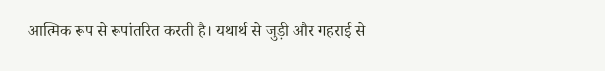आत्मिक रूप से रूपांतरित करती है। यथार्थ से जुड़ी और गहराई से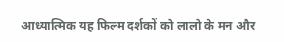आध्यात्मिक यह फिल्म दर्शकों को लालो के मन और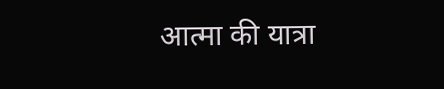आत्मा की यात्रा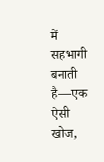में सहभागी बनाती है—एक ऐसी खोज,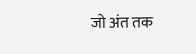जो अंत तक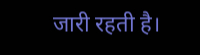जारी रहती है।